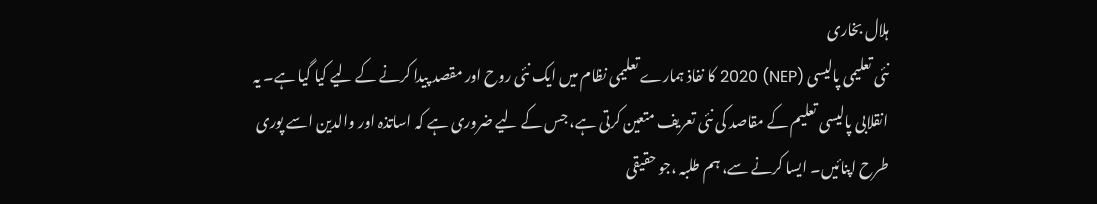ہلال بخاری
نئی تعلیمی پالیسی (NEP) 2020 کا نفاذ ہمارے تعلیمی نظام میں ایک نئی روح اور مقصد پیدا کرنے کے لیے کیا گیا ہے۔ یہ انقلابی پالیسی تعلیم کے مقاصد کی نئی تعریف متعین کرتی ہے، جس کے لیے ضروری ہے کہ اساتذہ اور والدین اسے پوری طرح اپنائیں۔ ایسا کرنے سے، ہم طلبہ ،جو حقیقی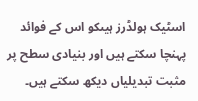اسٹیک ہولڈرز ہیںکو اس کے فوائد پہنچا سکتے ہیں اور بنیادی سطح پر مثبت تبدیلیاں دیکھ سکتے ہیں۔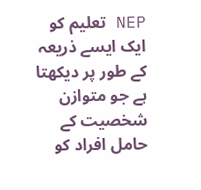NEP تعلیم کو ایک ایسے ذریعہ کے طور پر دیکھتا ہے جو متوازن شخصیت کے حامل افراد کو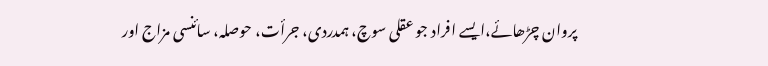پروان چڑھائے،ایسے افراد جو عقلی سوچ، ہمدردی، جرأت، حوصلہ، سائنسی مزاج اور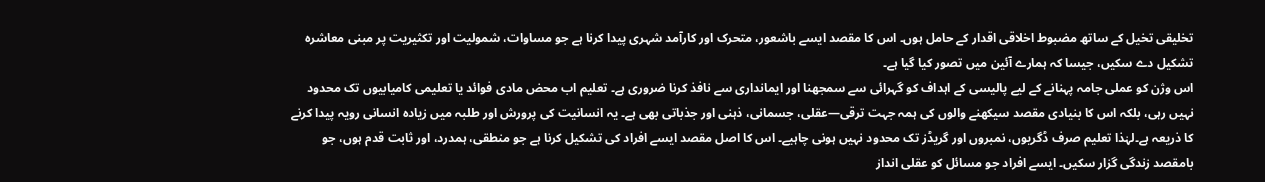تخلیقی تخیل کے ساتھ مضبوط اخلاقی اقدار کے حامل ہوں۔ اس کا مقصد ایسے باشعور، متحرک اور کارآمد شہری پیدا کرنا ہے جو مساوات، شمولیت اور تکثیریت پر مبنی معاشرہ تشکیل دے سکیں، جیسا کہ ہمارے آئین میں تصور کیا گیا ہے۔
اس وژن کو عملی جامہ پہنانے کے لیے پالیسی کے اہداف کو گہرائی سے سمجھنا اور ایمانداری سے نافذ کرنا ضروری ہے۔ تعلیم اب محض مادی فوائد یا تعلیمی کامیابیوں تک محدود نہیں رہی، بلکہ اس کا بنیادی مقصد سیکھنے والوں کی ہمہ جہت ترقی—عقلی، جسمانی، ذہنی اور جذباتی بھی ہے۔ یہ انسانیت کی پرورش اور طلبہ میں زیادہ انسانی رویہ پیدا کرنے کا ذریعہ ہے۔لہٰذا تعلیم صرف ڈگریوں، نمبروں اور گریڈز تک محدود نہیں ہونی چاہیے۔ اس کا اصل مقصد ایسے افراد کی تشکیل کرنا ہے جو منطقی، ہمدرد، اور ثابت قدم ہوں، جو بامقصد زندگی گزار سکیں۔ ایسے افراد جو مسائل کو عقلی انداز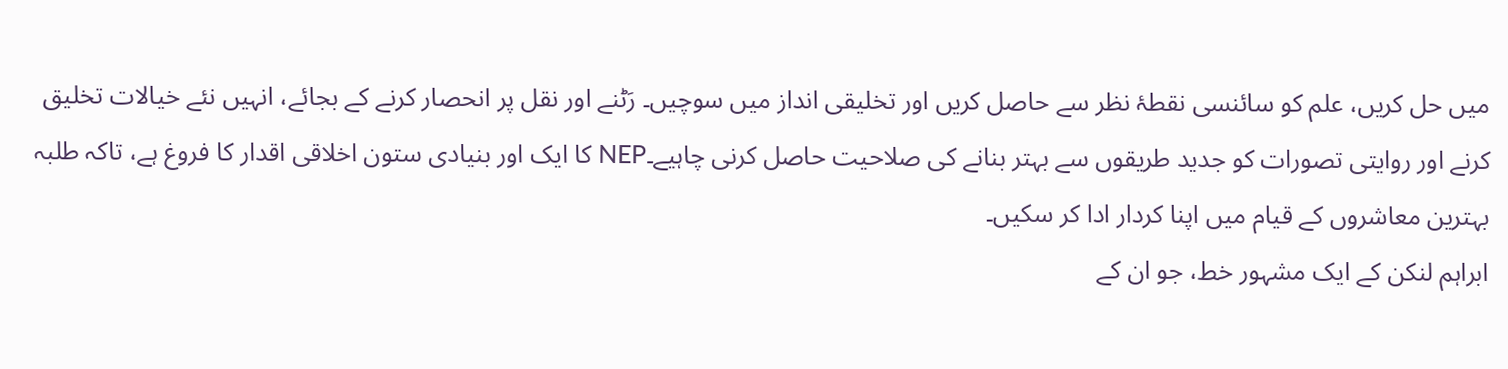میں حل کریں، علم کو سائنسی نقطۂ نظر سے حاصل کریں اور تخلیقی انداز میں سوچیں۔ رَٹنے اور نقل پر انحصار کرنے کے بجائے، انہیں نئے خیالات تخلیق کرنے اور روایتی تصورات کو جدید طریقوں سے بہتر بنانے کی صلاحیت حاصل کرنی چاہیے۔NEP کا ایک اور بنیادی ستون اخلاقی اقدار کا فروغ ہے، تاکہ طلبہ بہترین معاشروں کے قیام میں اپنا کردار ادا کر سکیں۔
ابراہم لنکن کے ایک مشہور خط، جو ان کے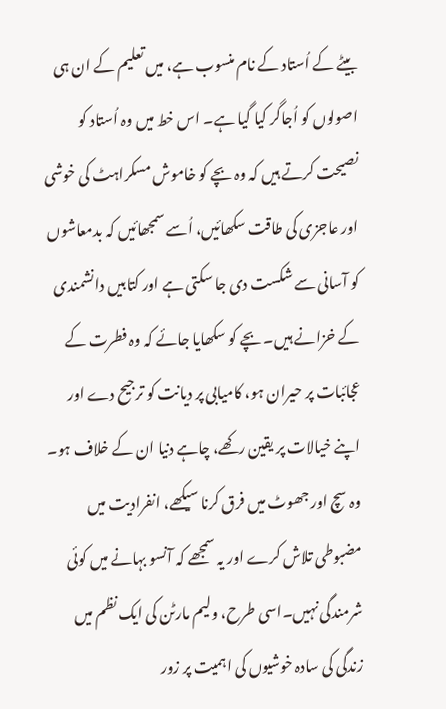بیٹے کے اُستاد کے نام منسوب ہے، میں تعلیم کے ان ہی اصولوں کو اُجاگر کیا گیا ہے۔ اس خط میں وہ اُستاد کو نصیحت کرتے ہیں کہ وہ بچے کو خاموش مسکراہٹ کی خوشی اور عاجزی کی طاقت سکھائیں، اُسے سمجھائیں کہ بدمعاشوں کو آسانی سے شکست دی جا سکتی ہے اور کتابیں دانشمندی کے خزانے ہیں۔ بچے کو سکھایا جائے کہ وہ فطرت کے عجائبات پر حیران ہو، کامیابی پر دیانت کو ترجیح دے اور اپنے خیالات پر یقین رکھے، چاہے دنیا ان کے خلاف ہو۔ وہ سچ اور جھوٹ میں فرق کرنا سیکھے، انفرادیت میں مضبوطی تلاش کرے اور یہ سمجھے کہ آنسو بہانے میں کوئی شرمندگی نہیں۔اسی طرح، ولیم مارٹن کی ایک نظم میں زندگی کی سادہ خوشیوں کی اہمیت پر زور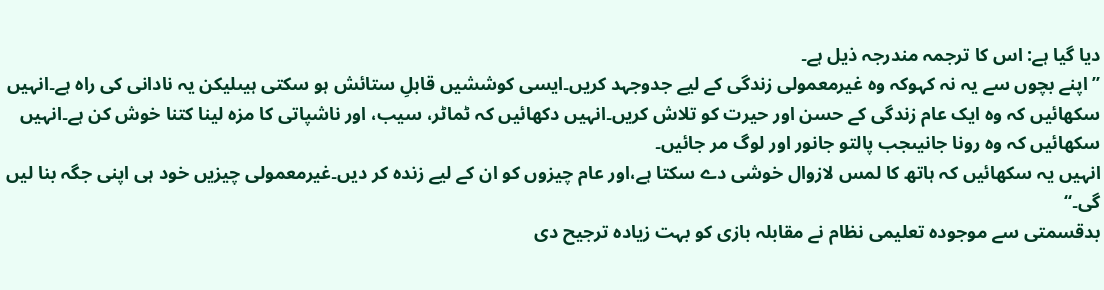دیا گیا ہے: اس کا ترجمہ مندرجہ ذیل ہے۔
’’اپنے بچوں سے یہ نہ کہوکہ وہ غیرمعمولی زندگی کے لیے جدوجہد کریں۔ایسی کوششیں قابلِ ستائش ہو سکتی ہیںلیکن یہ نادانی کی راہ ہے۔انہیں سکھائیں کہ وہ ایک عام زندگی کے حسن اور حیرت کو تلاش کریں۔انہیں دکھائیں کہ ٹماٹر، سیب، اور ناشپاتی کا مزہ لینا کتنا خوش کن ہے۔انہیں سکھائیں کہ وہ رونا جانیںجب پالتو جانور اور لوگ مر جائیں۔
انہیں یہ سکھائیں کہ ہاتھ کا لمس لازوال خوشی دے سکتا ہے،اور عام چیزوں کو ان کے لیے زندہ کر دیں۔غیرمعمولی چیزیں خود ہی اپنی جگہ بنا لیں گی۔‘‘
بدقسمتی سے موجودہ تعلیمی نظام نے مقابلہ بازی کو بہت زیادہ ترجیح دی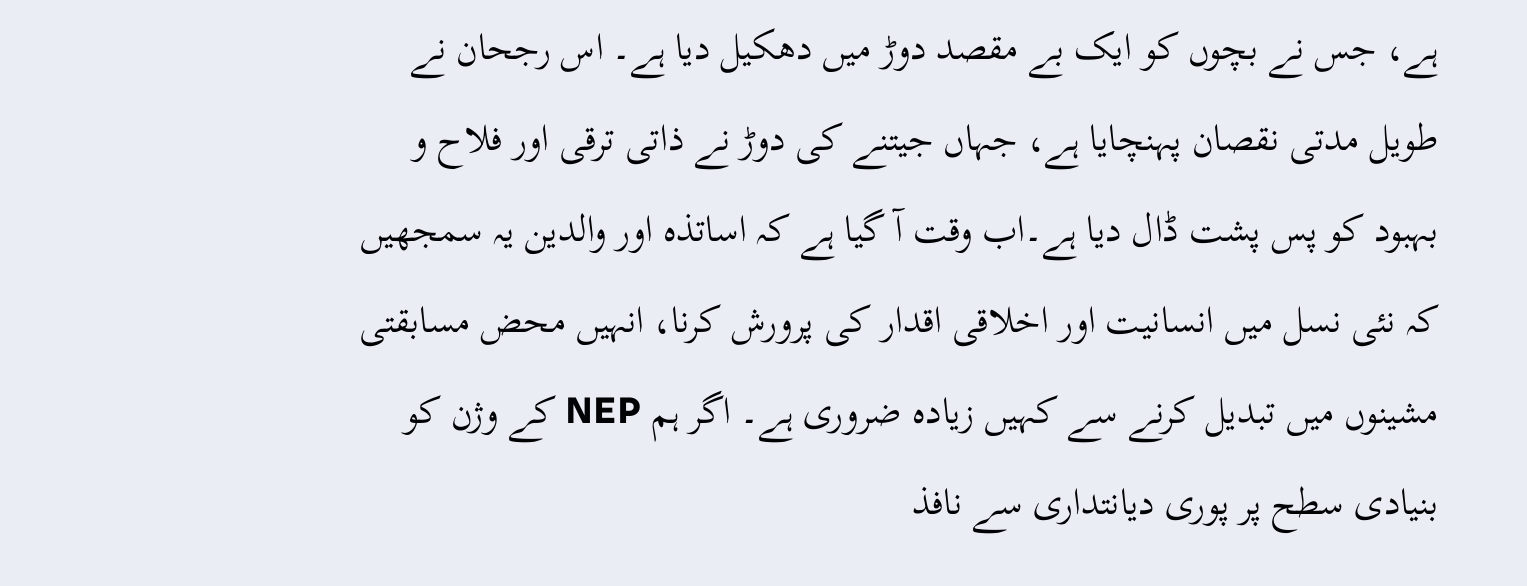ہے، جس نے بچوں کو ایک بے مقصد دوڑ میں دھکیل دیا ہے۔ اس رجحان نے طویل مدتی نقصان پہنچایا ہے، جہاں جیتنے کی دوڑ نے ذاتی ترقی اور فلاح و بہبود کو پس پشت ڈال دیا ہے۔اب وقت آ گیا ہے کہ اساتذہ اور والدین یہ سمجھیں کہ نئی نسل میں انسانیت اور اخلاقی اقدار کی پرورش کرنا، انہیں محض مسابقتی مشینوں میں تبدیل کرنے سے کہیں زیادہ ضروری ہے۔ اگر ہم NEP کے وژن کو بنیادی سطح پر پوری دیانتداری سے نافذ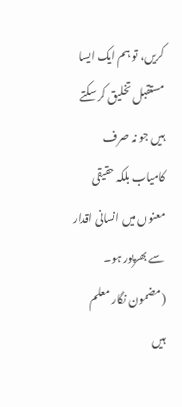کریں، تو ہم ایک ایسا مستقبل تخلیق کر سکتے ہیں جو نہ صرف کامیاب بلکہ حقیقی معنوں میں انسانی اقدار سے بھرپور ہو۔
(مضمون نگار معلم ہیں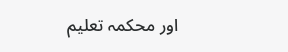اور محکمہ تعلیم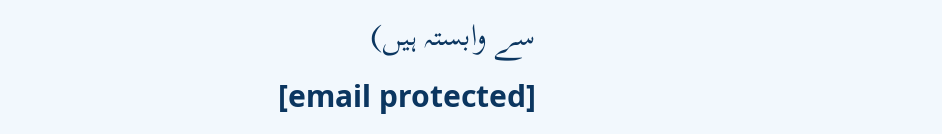سے وابستہ ہیں)
[email protected]